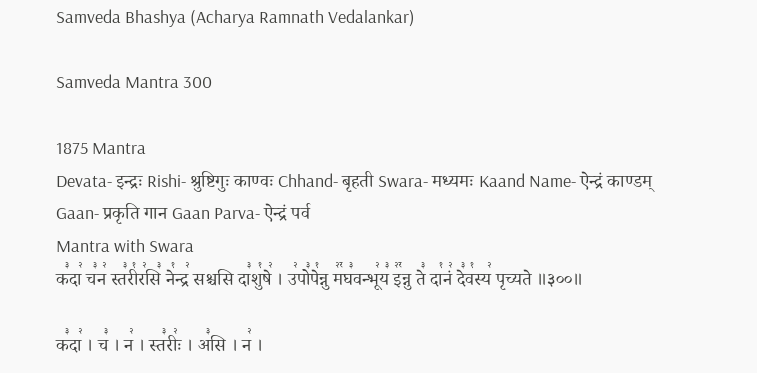Samveda Bhashya (Acharya Ramnath Vedalankar)

Samveda Mantra 300

1875 Mantra
Devata- इन्द्रः Rishi- श्रुष्टिगुः काण्वः Chhand- बृहती Swara- मध्यमः Kaand Name- ऐन्द्रं काण्डम् Gaan- प्रकृति गान Gaan Parva- ऐन्द्रं पर्व
Mantra with Swara
क꣣दा꣢ च꣣न꣢ स्त꣣री꣡र꣢सि꣣ ने꣡न्द्र꣢ सश्चसि दा꣣शु꣡षे꣢ । उ꣢पो꣣पे꣡न्नु म꣢꣯घ꣣वन्भू꣢य꣣ इ꣢꣯न्नु ते꣣ दा꣡नं꣢ दे꣣व꣡स्य꣢ पृच्यते ॥३००॥

क꣣दा꣢ । च꣣ । न꣢ । स्त꣣रीः꣢ । अ꣣सि । न꣢ ।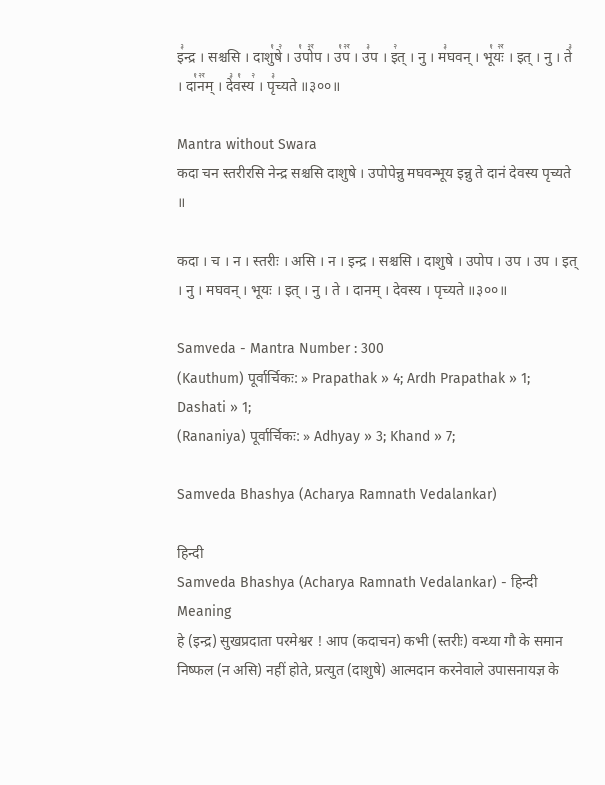इ꣣न्द्र । सश्चसि । दाशु꣡षे꣢ । उ꣡पो꣢꣯प । उ꣡प꣢꣯ । उ꣣प । इ꣢त् । नु । म꣣घवन् । भू꣡यः꣢꣯ । इत् । नु । ते꣣ । दा꣡न꣢꣯म् । दे꣣व꣡स्य꣢ । पृ꣣च्यते ॥३००॥

Mantra without Swara
कदा चन स्तरीरसि नेन्द्र सश्चसि दाशुषे । उपोपेन्नु मघवन्भूय इन्नु ते दानं देवस्य पृच्यते ॥

कदा । च । न । स्तरीः । असि । न । इन्द्र । सश्चसि । दाशुषे । उपोप । उप । उप । इत् । नु । मघवन् । भूयः । इत् । नु । ते । दानम् । देवस्य । पृच्यते ॥३००॥

Samveda - Mantra Number : 300
(Kauthum) पूर्वार्चिकः: » Prapathak » 4; Ardh Prapathak » 1; Dashati » 1;
(Rananiya) पूर्वार्चिकः: » Adhyay » 3; Khand » 7;

Samveda Bhashya (Acharya Ramnath Vedalankar)

हिन्दी
Samveda Bhashya (Acharya Ramnath Vedalankar) - हिन्दी
Meaning
हे (इन्द्र) सुखप्रदाता परमेश्वर ! आप (कदाचन) कभी (स्तरीः) वन्ध्या गौ के समान निष्फल (न असि) नहीं होते, प्रत्युत (दाशुषे) आत्मदान करनेवाले उपासनायज्ञ के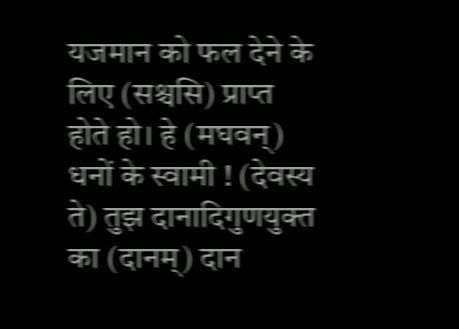यजमान को फल देने के लिए (सश्चसि) प्राप्त होते हो। हे (मघवन्) धनों के स्वामी ! (देवस्य ते) तुझ दानादिगुणयुक्त का (दानम्) दान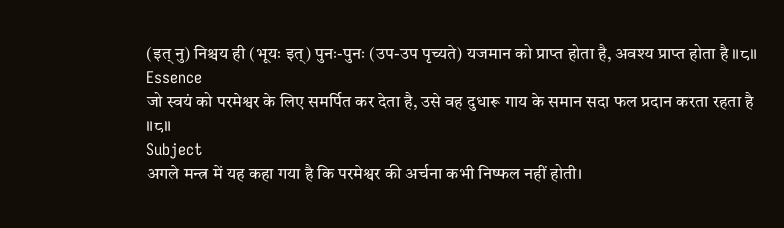(इत् नु) निश्चय ही (भूयः इत्) पुनः-पुनः (उप-उप पृच्यते) यजमान को प्राप्त होता है, अवश्य प्राप्त होता है ॥८॥
Essence
जो स्वयं को परमेश्वर के लिए समर्पित कर देता है, उसे वह दुधारू गाय के समान सदा फल प्रदान करता रहता है ॥८॥
Subject
अगले मन्त्र में यह कहा गया है कि परमेश्वर की अर्चना कभी निष्फल नहीं होती।